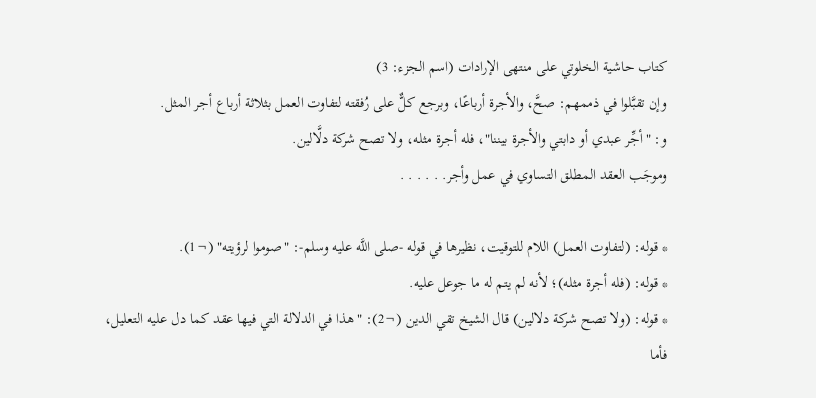كتاب حاشية الخلوتي على منتهى الإرادات (اسم الجزء: 3)
وإن تقبَّلوا في ذممهم: صحَّ، والأجرة أرباعًا، وبرجع كلٌّ على رُفقته لتفاوت العمل بثلاثة أرباع أجر المثل.
و: "أجِّر عبدي أو دابتي والأجرة بيننا"، فله أجرة مثله، ولا تصح شركة دلَّالين.
وموجَب العقد المطلق التساوي في عمل وأجر. . . . . .

* قوله: (لتفاوت العمل) اللام للتوقيت، نظيرها في قوله -صلى اللَّه عليه وسلم-: "صوموا لرؤيته" (¬1).
* قوله: (فله أجرة مثله)؛ لأنه لم يتم له ما جوعل عليه.
* قوله: (ولا تصح شركة دلالين) قال الشيخ تقي الدين (¬2): "هذا في الدلالة التي فيها عقد كما دل عليه التعليل، فأما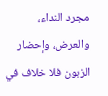مجرد النداء، والعرض، وإحضار الزبون فلا خلاف في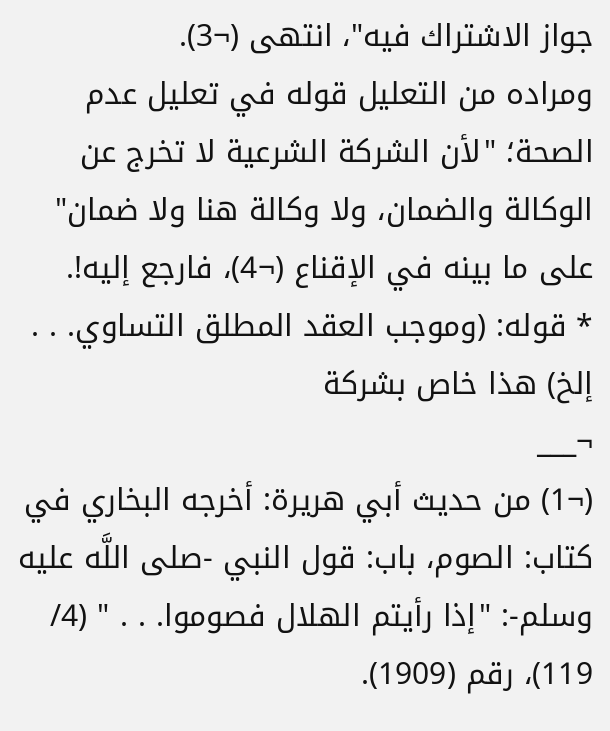جواز الاشتراك فيه"، انتهى (¬3).
ومراده من التعليل قوله في تعليل عدم الصحة؛ "لأن الشركة الشرعية لا تخرج عن الوكالة والضمان، ولا وكالة هنا ولا ضمان" على ما بينه في الإقناع (¬4)، فارجع إليه!.
* قوله: (وموجب العقد المطلق التساوي. . . إلخ) هذا خاص بشركة
¬___
(¬1) من حديث أبي هريرة: أخرجه البخاري في كتاب: الصوم، باب: قول النبي -صلى اللَّه عليه وسلم-: "إذا رأيتم الهلال فصوموا. . . " (4/ 119)، رقم (1909).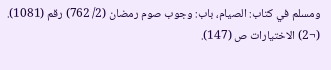ومسلم في كتاب: الصيام، باب: وجوب صوم رمضان (2/ 762) رقم (1081).
(¬2) الاختيارات ص (147).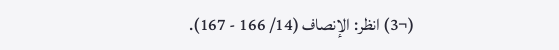(¬3) انظر: الإنصاف (14/ 166 - 167).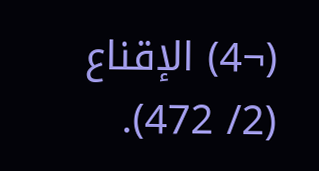(¬4) الإقناع (2/ 472).